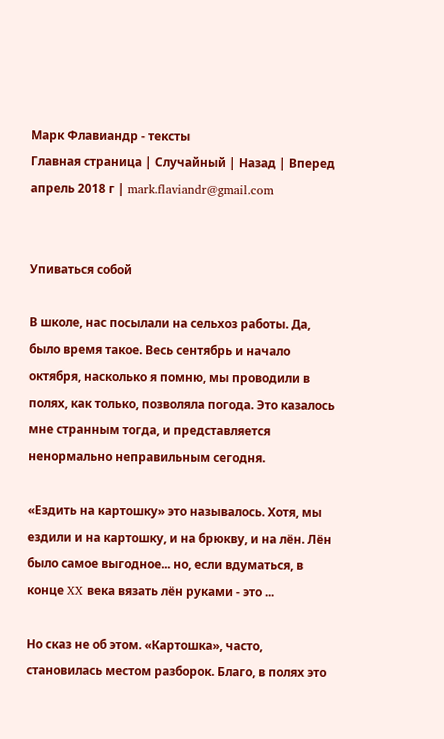Марк Флавиандр - тексты
Главная страница | Случайный | Назад | Вперед
апрель 2018 г | mark.flaviandr@gmail.com


Упиваться собой

В школе, нас посылали на сельхоз работы. Да, было время такое. Весь сентябрь и начало октября, насколько я помню, мы проводили в полях, как только, позволяла погода. Это казалось мне странным тогда, и представляется ненормально неправильным сегодня.

«Ездить на картошку» это называлось. Хотя, мы ездили и на картошку, и на брюкву, и на лён. Лён было самое выгодное... но, если вдуматься, в конце XX века вязать лён руками - это ...

Но сказ не об этом. «Картошка», часто, становилась местом разборок. Благо, в полях это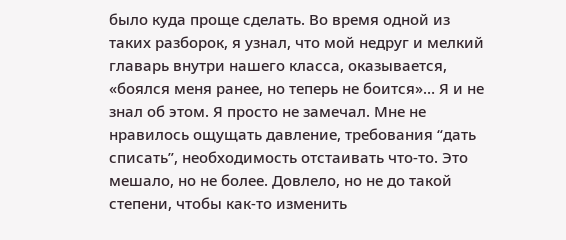было куда проще сделать. Во время одной из таких разборок, я узнал, что мой недруг и мелкий главарь внутри нашего класса, оказывается, «боялся меня ранее, но теперь не боится»… Я и не знал об этом. Я просто не замечал. Мне не нравилось ощущать давление, требования “дать списать”, необходимость отстаивать что-то. Это мешало, но не более. Довлело, но не до такой степени, чтобы как-то изменить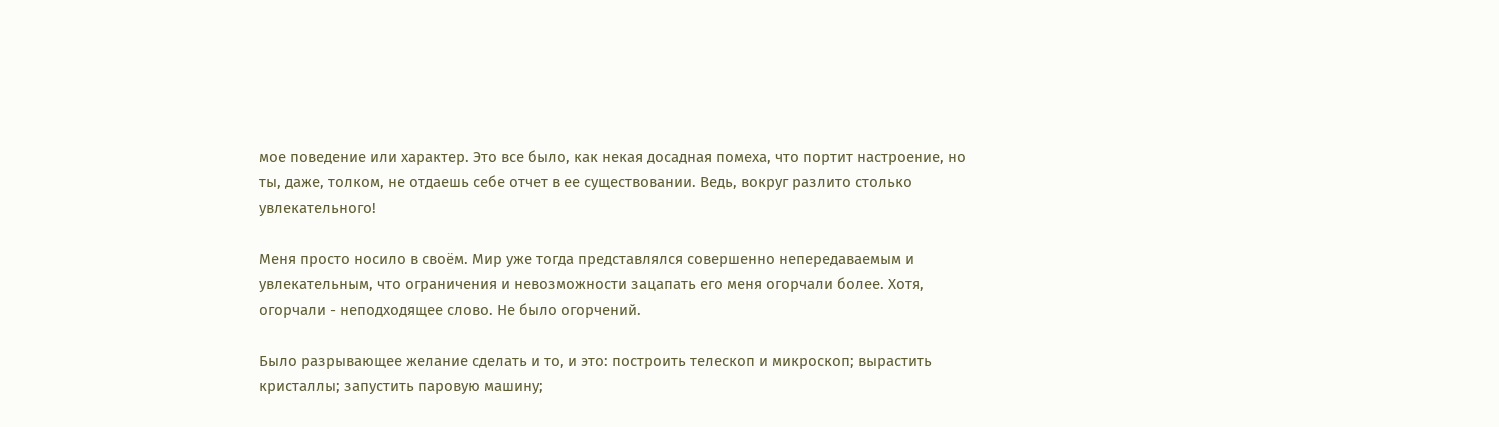мое поведение или характер. Это все было, как некая досадная помеха, что портит настроение, но ты, даже, толком, не отдаешь себе отчет в ее существовании. Ведь, вокруг разлито столько увлекательного!

Меня просто носило в своём. Мир уже тогда представлялся совершенно непередаваемым и увлекательным, что ограничения и невозможности зацапать его меня огорчали более. Хотя, огорчали - неподходящее слово. Не было огорчений.

Было разрывающее желание сделать и то, и это: построить телескоп и микроскоп; вырастить кристаллы; запустить паровую машину;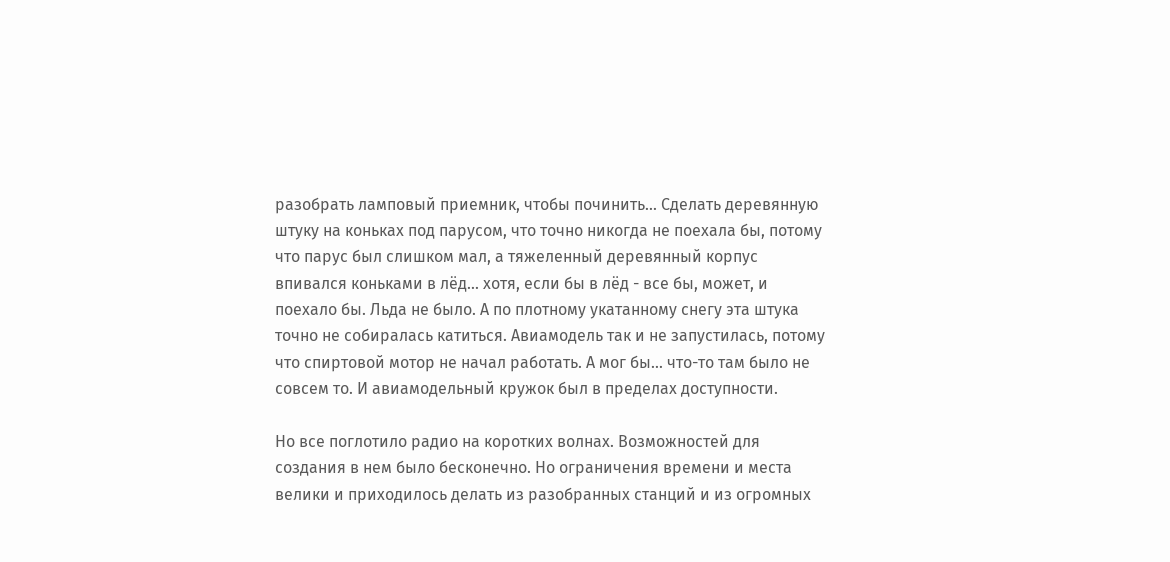разобрать ламповый приемник, чтобы починить... Сделать деревянную штуку на коньках под парусом, что точно никогда не поехала бы, потому что парус был слишком мал, а тяжеленный деревянный корпус впивался коньками в лёд... хотя, если бы в лёд - все бы, может, и поехало бы. Льда не было. А по плотному укатанному снегу эта штука точно не собиралась катиться. Авиамодель так и не запустилась, потому что спиртовой мотор не начал работать. А мог бы... что-то там было не совсем то. И авиамодельный кружок был в пределах доступности.

Но все поглотило радио на коротких волнах. Возможностей для создания в нем было бесконечно. Но ограничения времени и места велики и приходилось делать из разобранных станций и из огромных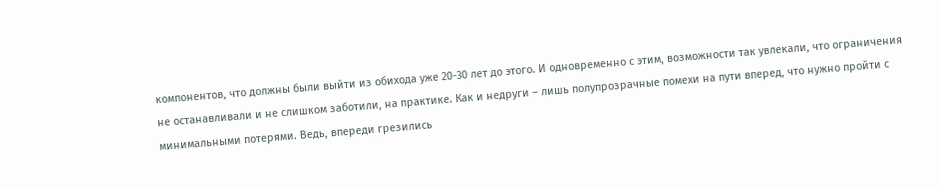компонентов, что должны были выйти из обихода уже 20-30 лет до этого. И одновременно с этим, возможности так увлекали, что ограничения не останавливали и не слишком заботили, на практике. Как и недруги – лишь полупрозрачные помехи на пути вперед, что нужно пройти с минимальными потерями. Ведь, впереди грезились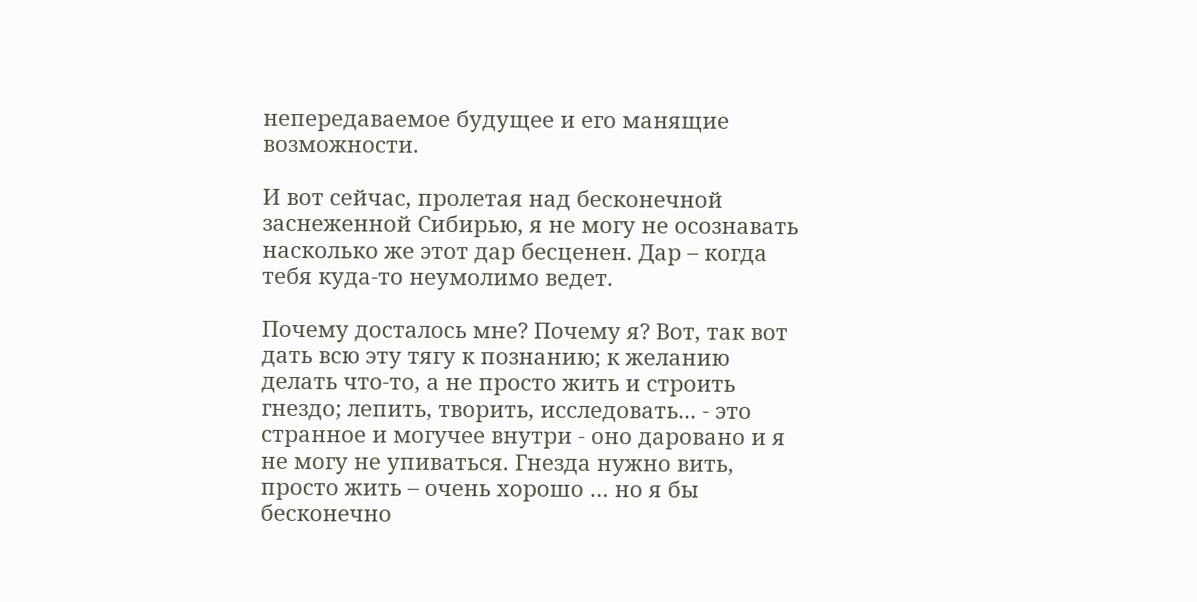непередаваемое будущее и его манящие возможности.

И вот сейчас, пролетая над бесконечной заснеженной Сибирью, я не могу не осознавать насколько же этот дар бесценен. Дар – когда тебя куда-то неумолимо ведет.

Почему досталось мне? Почему я? Вот, так вот дать всю эту тягу к познанию; к желанию делать что-то, а не просто жить и строить гнездо; лепить, творить, исследовать... - это странное и могучее внутри - оно даровано и я не могу не упиваться. Гнезда нужно вить, просто жить – очень хорошо … но я бы бесконечно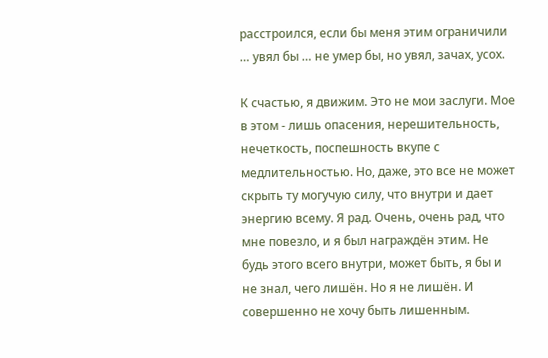расстроился, если бы меня этим ограничили … увял бы … не умер бы, но увял, зачах, усох.

К счастью, я движим. Это не мои заслуги. Мое в этом - лишь опасения, нерешительность, нечеткость, поспешность вкупе с медлительностью. Но, даже, это все не может скрыть ту могучую силу, что внутри и дает энергию всему. Я рад. Очень, очень рад, что мне повезло, и я был награждён этим. Не будь этого всего внутри, может быть, я бы и не знал, чего лишён. Но я не лишён. И совершенно не хочу быть лишенным.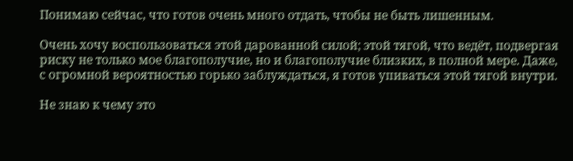Понимаю сейчас, что готов очень много отдать, чтобы не быть лишенным.

Очень хочу воспользоваться этой дарованной силой; этой тягой, что ведёт, подвергая риску не только мое благополучие, но и благополучие близких, в полной мере. Даже, с огромной вероятностью горько заблуждаться, я готов упиваться этой тягой внутри.

Не знаю к чему это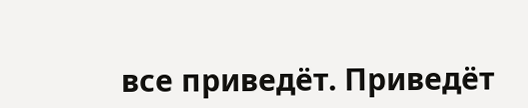все приведёт. Приведёт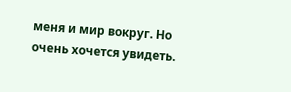меня и мир вокруг. Но очень хочется увидеть.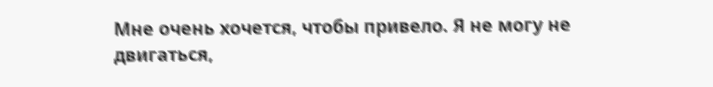Мне очень хочется, чтобы привело. Я не могу не двигаться,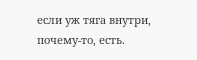если уж тяга внутри, почему-то, есть.